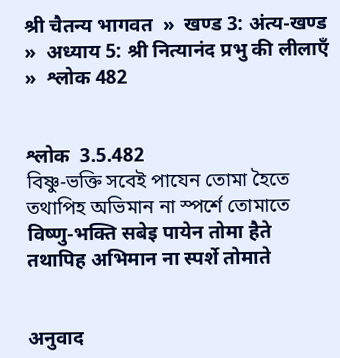श्री चैतन्य भागवत  »  खण्ड 3: अंत्य-खण्ड  »  अध्याय 5: श्री नित्यानंद प्रभु की लीलाएँ  »  श्लोक 482


श्लोक  3.5.482
বিষ্ণু-ভক্তি সবেই পাযেন তোমা হৈতে
তথাপিহ অভিমান না স্পর্শে তোমাতে
विष्णु-भक्ति सबेइ पायेन तोमा हैते
तथापिह अभिमान ना स्पर्शे तोमाते


अनुवाद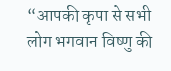“आपकी कृपा से सभी लोग भगवान विष्णु की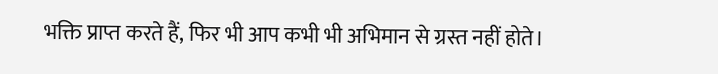भक्ति प्राप्त करते हैं, फिर भी आप कभी भी अभिमान से ग्रस्त नहीं होते।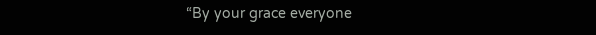“By your grace everyone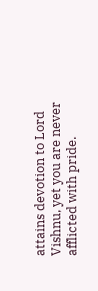attains devotion to Lord Vishnu, yet you are never afflicted with pride.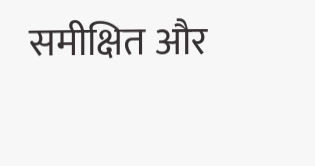समीक्षित और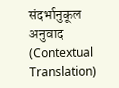संदर्भानुकूल अनुवाद (Contextual Translation)